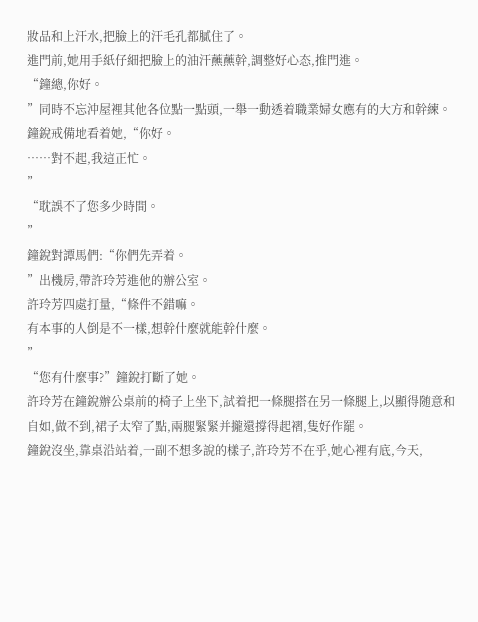妝品和上汗水,把臉上的汗毛孔都膩住了。
進門前,她用手紙仔細把臉上的油汗蘸蘸幹,調整好心态,推門進。
“鐘總,你好。
”同時不忘沖屋裡其他各位點一點頭,一舉一動透着職業婦女應有的大方和幹練。
鐘銳戒備地看着她,“你好。
……對不起,我這正忙。
”
“耽誤不了您多少時間。
”
鐘銳對譚馬們:“你們先弄着。
”出機房,帶許玲芳進他的辦公室。
許玲芳四處打量,“條件不錯嘛。
有本事的人倒是不一樣,想幹什麼就能幹什麼。
”
“您有什麼事?”鐘銳打斷了她。
許玲芳在鐘銳辦公桌前的椅子上坐下,試着把一條腿搭在另一條腿上,以顯得随意和自如,做不到,裙子太窄了點,兩腿緊緊并攏還撐得起褶,隻好作罷。
鐘銳沒坐,靠桌沿站着,一副不想多說的樣子,許玲芳不在乎,她心裡有底,今天,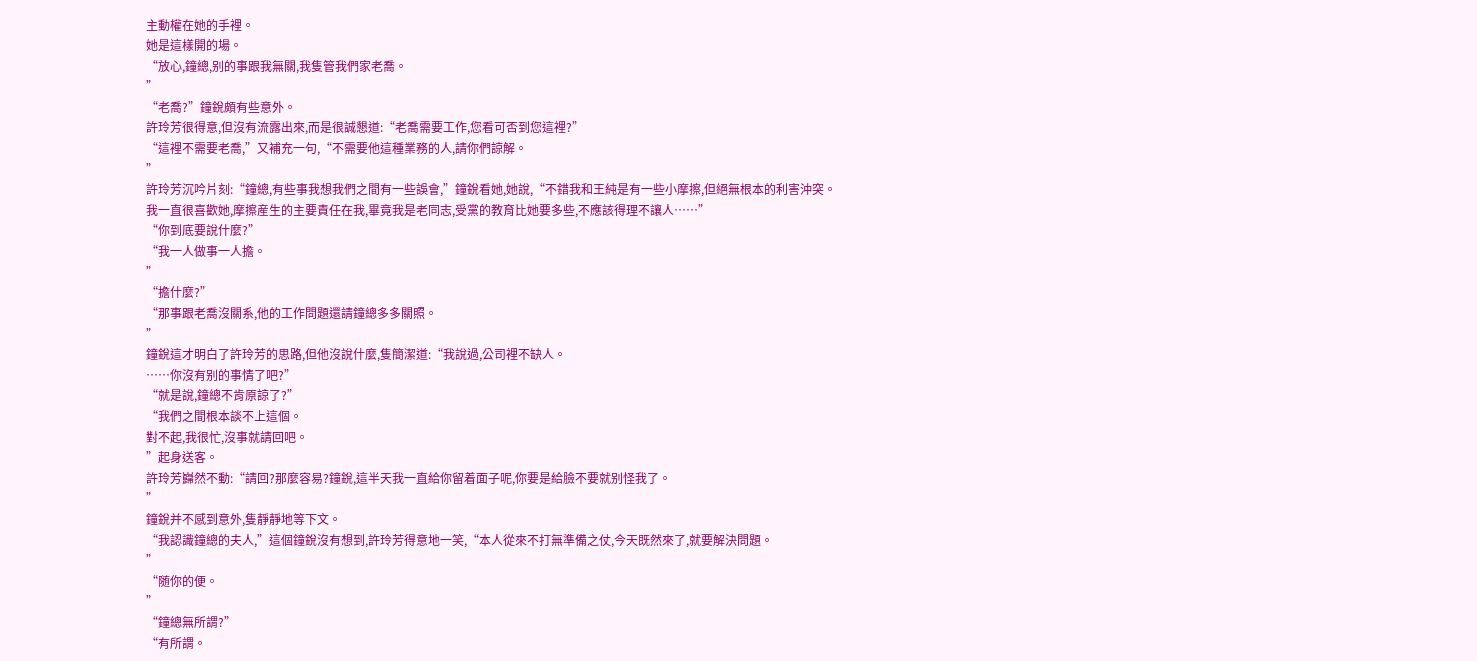主動權在她的手裡。
她是這樣開的場。
“放心,鐘總,别的事跟我無關,我隻管我們家老喬。
”
“老喬?”鐘銳頗有些意外。
許玲芳很得意,但沒有流露出來,而是很誠懇道:“老喬需要工作,您看可否到您這裡?”
“這裡不需要老喬,”又補充一句,“不需要他這種業務的人,請你們諒解。
”
許玲芳沉吟片刻:“鐘總,有些事我想我們之間有一些誤會,”鐘銳看她,她說,“不錯我和王純是有一些小摩擦,但絕無根本的利害沖突。
我一直很喜歡她,摩擦産生的主要責任在我,畢竟我是老同志,受黨的教育比她要多些,不應該得理不讓人……”
“你到底要說什麼?”
“我一人做事一人擔。
”
“擔什麼?”
“那事跟老喬沒關系,他的工作問題還請鐘總多多關照。
”
鐘銳這才明白了許玲芳的思路,但他沒說什麼,隻簡潔道:“我說過,公司裡不缺人。
……你沒有别的事情了吧?”
“就是說,鐘總不肯原諒了?”
“我們之間根本談不上這個。
對不起,我很忙,沒事就請回吧。
”起身送客。
許玲芳巋然不動:“請回?那麼容易?鐘銳,這半天我一直給你留着面子呢,你要是給臉不要就别怪我了。
”
鐘銳并不感到意外,隻靜靜地等下文。
“我認識鐘總的夫人,”這個鐘銳沒有想到,許玲芳得意地一笑,“本人從來不打無準備之仗,今天既然來了,就要解決問題。
”
“随你的便。
”
“鐘總無所謂?”
“有所謂。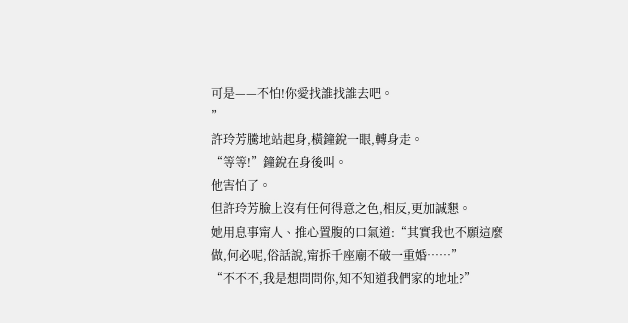可是——不怕!你愛找誰找誰去吧。
”
許玲芳騰地站起身,橫鐘銳一眼,轉身走。
“等等!”鐘銳在身後叫。
他害怕了。
但許玲芳臉上沒有任何得意之色,相反,更加誠懇。
她用息事甯人、推心置腹的口氣道:“其實我也不願這麼做,何必呢,俗話說,甯拆千座廟不破一重婚……”
“不不不,我是想問問你,知不知道我們家的地址?”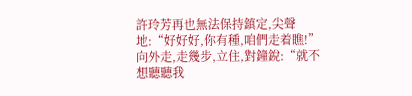許玲芳再也無法保持鎮定,尖聲地:“好好好,你有種,咱們走着瞧!”向外走,走幾步,立住,對鐘銳:“就不想聽聽我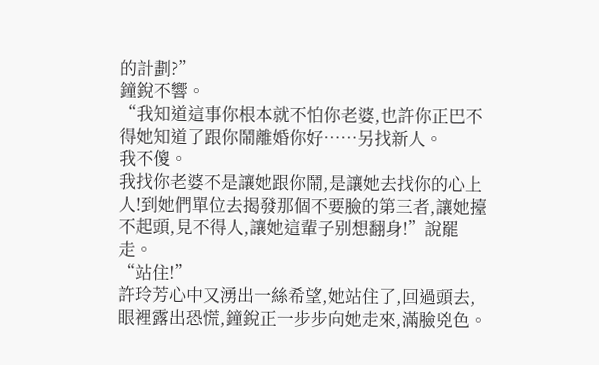的計劃?”
鐘銳不響。
“我知道這事你根本就不怕你老婆,也許你正巴不得她知道了跟你鬧離婚你好……另找新人。
我不傻。
我找你老婆不是讓她跟你鬧,是讓她去找你的心上人!到她們單位去揭發那個不要臉的第三者,讓她擡不起頭,見不得人,讓她這輩子别想翻身!”說罷走。
“站住!”
許玲芳心中又湧出一絲希望,她站住了,回過頭去,眼裡露出恐慌,鐘銳正一步步向她走來,滿臉兇色。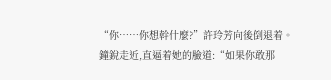“你……你想幹什麼?”許玲芳向後倒退着。
鐘銳走近,直逼着她的臉道:“如果你敢那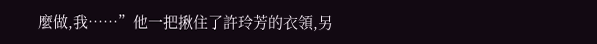麼做,我……”他一把揪住了許玲芳的衣領,另